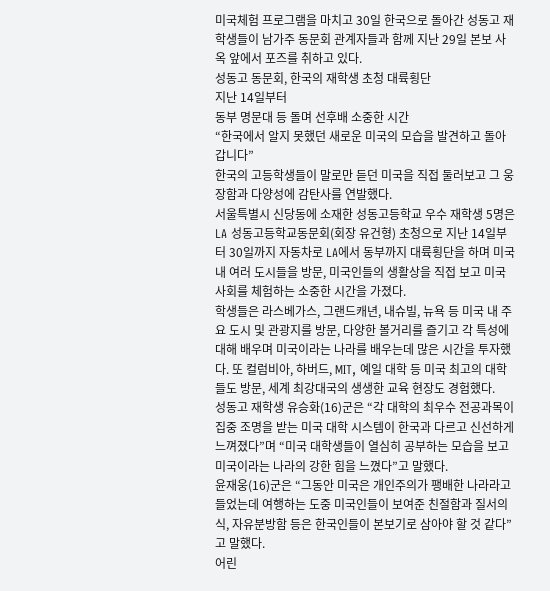미국체험 프로그램을 마치고 30일 한국으로 돌아간 성동고 재학생들이 남가주 동문회 관계자들과 함께 지난 29일 본보 사옥 앞에서 포즈를 취하고 있다.
성동고 동문회, 한국의 재학생 초청 대륙횡단
지난 14일부터
동부 명문대 등 돌며 선후배 소중한 시간
“한국에서 알지 못했던 새로운 미국의 모습을 발견하고 돌아갑니다”
한국의 고등학생들이 말로만 듣던 미국을 직접 둘러보고 그 웅장함과 다양성에 감탄사를 연발했다.
서울특별시 신당동에 소재한 성동고등학교 우수 재학생 5명은 LA 성동고등학교동문회(회장 유건형) 초청으로 지난 14일부터 30일까지 자동차로 LA에서 동부까지 대륙횡단을 하며 미국 내 여러 도시들을 방문, 미국인들의 생활상을 직접 보고 미국사회를 체험하는 소중한 시간을 가졌다.
학생들은 라스베가스, 그랜드캐년, 내슈빌, 뉴욕 등 미국 내 주요 도시 및 관광지를 방문, 다양한 볼거리를 즐기고 각 특성에 대해 배우며 미국이라는 나라를 배우는데 많은 시간을 투자했다. 또 컬럼비아, 하버드, MIT, 예일 대학 등 미국 최고의 대학들도 방문, 세계 최강대국의 생생한 교육 현장도 경험했다.
성동고 재학생 유승화(16)군은 “각 대학의 최우수 전공과목이 집중 조명을 받는 미국 대학 시스템이 한국과 다르고 신선하게 느껴졌다”며 “미국 대학생들이 열심히 공부하는 모습을 보고 미국이라는 나라의 강한 힘을 느꼈다”고 말했다.
윤재웅(16)군은 “그동안 미국은 개인주의가 팽배한 나라라고 들었는데 여행하는 도중 미국인들이 보여준 친절함과 질서의식, 자유분방함 등은 한국인들이 본보기로 삼아야 할 것 같다”고 말했다.
어린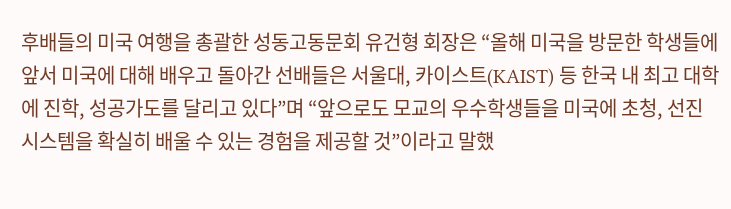후배들의 미국 여행을 총괄한 성동고동문회 유건형 회장은 “올해 미국을 방문한 학생들에 앞서 미국에 대해 배우고 돌아간 선배들은 서울대, 카이스트(KAIST) 등 한국 내 최고 대학에 진학, 성공가도를 달리고 있다”며 “앞으로도 모교의 우수학생들을 미국에 초청, 선진 시스템을 확실히 배울 수 있는 경험을 제공할 것”이라고 말했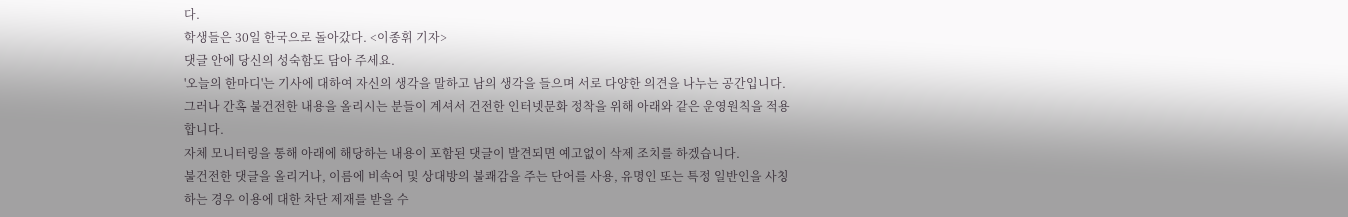다.
학생들은 30일 한국으로 돌아갔다. <이종휘 기자>
댓글 안에 당신의 성숙함도 담아 주세요.
'오늘의 한마디'는 기사에 대하여 자신의 생각을 말하고 남의 생각을 들으며 서로 다양한 의견을 나누는 공간입니다. 그러나 간혹 불건전한 내용을 올리시는 분들이 계셔서 건전한 인터넷문화 정착을 위해 아래와 같은 운영원칙을 적용합니다.
자체 모니터링을 통해 아래에 해당하는 내용이 포함된 댓글이 발견되면 예고없이 삭제 조치를 하겠습니다.
불건전한 댓글을 올리거나, 이름에 비속어 및 상대방의 불쾌감을 주는 단어를 사용, 유명인 또는 특정 일반인을 사칭하는 경우 이용에 대한 차단 제재를 받을 수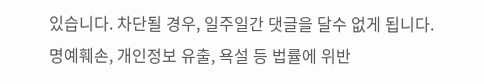있습니다. 차단될 경우, 일주일간 댓글을 달수 없게 됩니다.
명예훼손, 개인정보 유출, 욕설 등 법률에 위반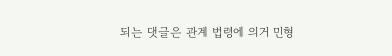되는 댓글은 관계 법령에 의거 민형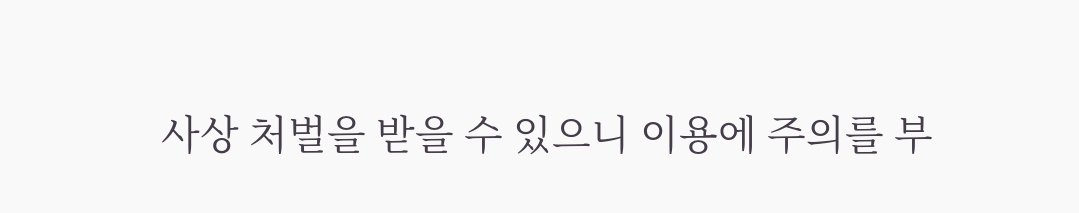사상 처벌을 받을 수 있으니 이용에 주의를 부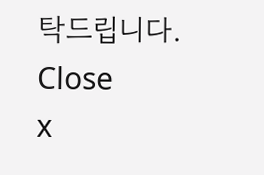탁드립니다.
Close
x